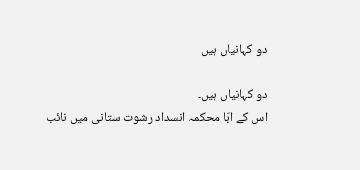دو کہانیاں ہیں

دو کہانیاں ہیں۔
اس کے ابّا محکمہ انسداد رشوت ستانی میں نائب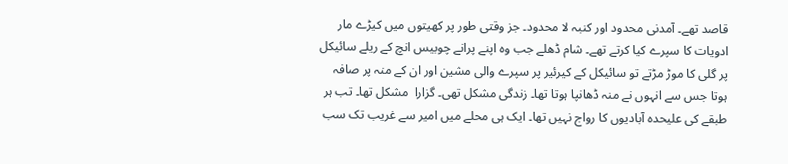قاصد تھے۔ آمدنی محدود اور کنبہ لا محدود۔ جز وقتی طور پر کھیتوں میں کیڑے مار ادویات کا سپرے کیا کرتے تھے۔ شام ڈھلے جب وہ اپنے پرانے چوبیس انچ کے ریلے سائیکل پر گلی کا موڑ مڑتے تو سائیکل کے کیرئیر پر سپرے والی مشین اور ان کے منہ پر صافہ ہوتا جس سے انہوں نے منہ ڈھانپا ہوتا تھا۔ زندگی مشکل تھی۔ گزارا  مشکل تھا۔ تب ہر طبقے کی علیحدہ آبادیوں کا رواج نہیں تھا۔ ایک ہی محلے میں امیر سے غریب تک سب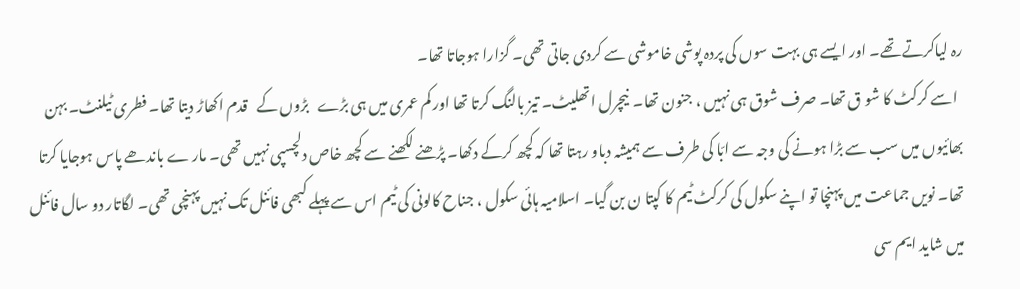رہ لیاکرتے تھے۔ اور ایسے ہی بہت سوں کی پردہ پوشی خاموشی سے کردی جاتی تھی۔ گزارا ہوجاتا تھا۔
  اسے کرکٹ کا شو ق تھا۔ صرف شوق ہی نہیں ، جنون تھا۔  نیچرل اتھلیٹ۔ تیز بالنگ کرتا تھا اور کم عمری میں ہی بڑے   بڑوں کے   قدم اکھاڑ دیتا تھا۔ فطری ٹیلنٹ۔ بہن بھائیوں میں سب سے بڑا ہونے کی وجہ سے ابّا کی طرف سے ہمیشہ دباو رہتا تھا کہ کچھ کرکے دکھا۔ پڑھنے لکھنے سے کچھ خاص دلچسپی نہیں تھی۔ مار ے باندھے پاس ہوجایا کرتا تھا۔ نویں جماعت میں پہنچا تو اپنے سکول کی کرکٹ ٹیم کا کپتا ن بن گیا۔ اسلامیہ ہائی سکول ، جناح کالونی کی ٹیم اس سے پہلے کبھی فائنل تک نہیں پہنچی تھی۔ لگاتار دو سال فائنل میں شاید ایم سی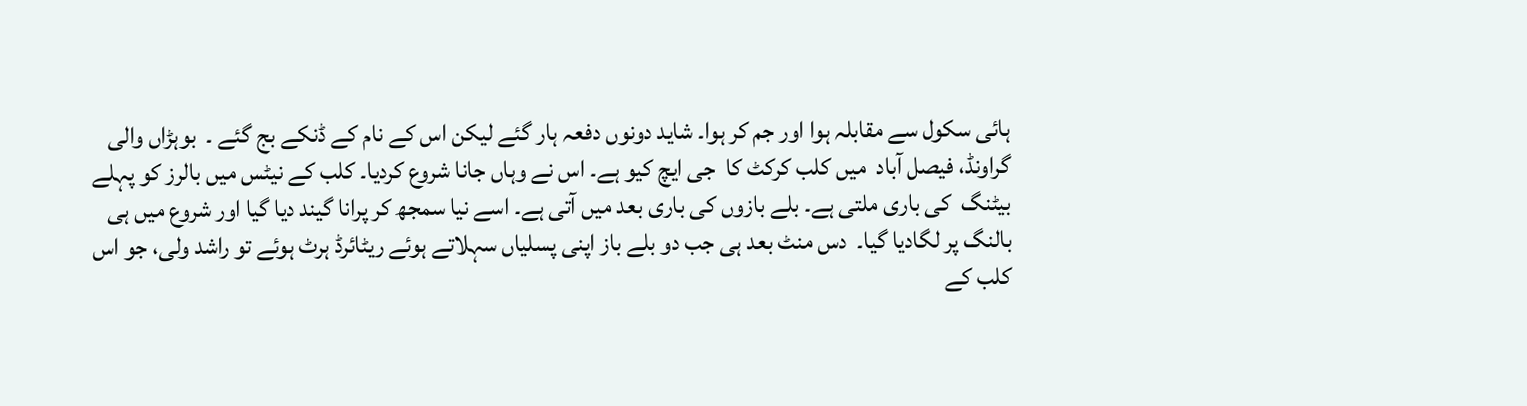ہائی سکول سے مقابلہ ہوا اور جم کر ہوا۔ شاید دونوں دفعہ ہار گئے لیکن اس کے نام کے ڈنکے بج گئے ۔  بوہڑاں والی گراونڈ، فیصل آباد  میں کلب کرکٹ کا  جی ایچ کیو ہے۔ اس نے وہاں جانا شروع کردیا۔ کلب کے نیٹس میں بالرز کو پہلے بیٹنگ  کی باری ملتی ہے۔ بلے بازوں کی باری بعد میں آتی ہے۔ اسے نیا سمجھ کر پرانا گیند دیا گیا اور شروع میں ہی بالنگ پر لگادیا گیا۔  دس منٹ بعد ہی جب دو بلے باز اپنی پسلیاں سہلاتے ہوئے ریٹائرڈ ہرٹ ہوئے تو راشد ولی، جو اس کلب کے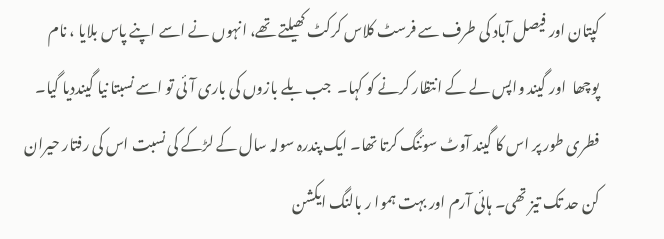کپتان اور فیصل آباد کی طرف سے فرسٹ کلاس کرکٹ کھیلتے تھے، انہوں نے اسے اپنے پاس بلایا ، نام پوچھا  اور گیند واپس لے کے انتظار کرنے کو کہا۔  جب بلے بازوں کی باری آئی تو اسے نسبتا نیا گینددیا گیا۔ فطری طور پر اس کا گیند آوٹ سوئنگ کرتا تھا۔ ایک پندرہ سولہ سال کے لڑکے کی نسبت اس کی رفتار حیران کن حد تک تیز تھی۔ ہائی آرم اور بہت ہموا ر بالنگ ایکشن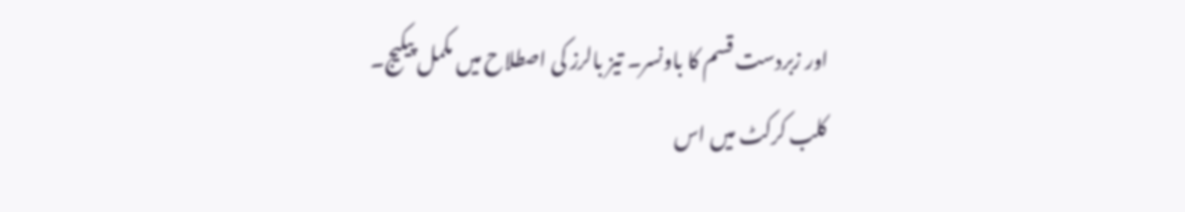اور زبردست قسم کا باونسر۔ تیز بالرز کی اصطلاح میں مکمل پیکیج۔
کلب کرکٹ میں اس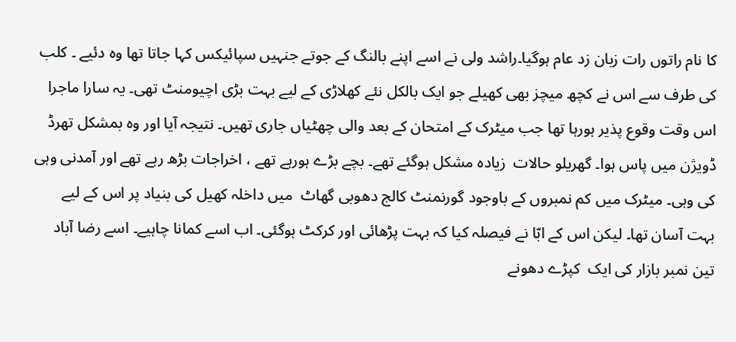کا نام راتوں رات زبان زد عام ہوگیا۔راشد ولی نے اسے اپنے بالنگ کے جوتے جنہیں سپائیکس کہا جاتا تھا وہ دئیے ۔ کلب کی طرف سے اس نے کچھ میچز بھی کھیلے جو ایک بالکل نئے کھلاڑی کے لیے بہت بڑی اچیومنٹ تھی۔ یہ سارا ماجرا اس وقت وقوع پذیر ہورہا تھا جب میٹرک کے امتحان کے بعد والی چھٹیاں جاری تھیں۔ نتیجہ آیا اور وہ بمشکل تھرڈ ڈویژن میں پاس ہوا۔ گھریلو حالات  زیادہ مشکل ہوگئے تھے۔ بچے بڑے ہورہے تھے ، اخراجات بڑھ رہے تھے اور آمدنی وہی کی وہی۔ میٹرک میں کم نمبروں کے باوجود گورنمنٹ کالج دھوبی گھاٹ  میں داخلہ کھیل کی بنیاد پر اس کے لیے بہت آسان تھا۔ لیکن اس کے ابّا نے فیصلہ کیا کہ بہت پڑھائی اور کرکٹ ہوگئی۔ اب اسے کمانا چاہیے۔ اسے رضا آباد تین نمبر بازار کی ایک  کپڑے دھونے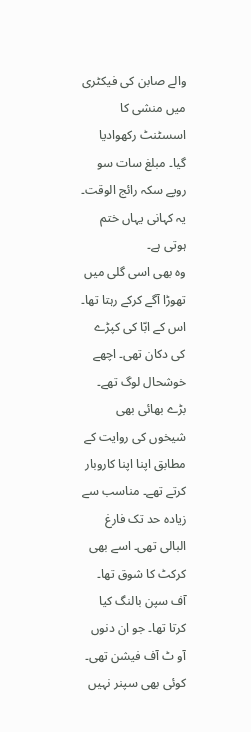والے صابن کی فیکٹری میں منشی کا اسسٹنٹ رکھوادیا گیا۔ مبلغ سات سو روپے سکہ رائج الوقت۔ یہ کہانی یہاں ختم ہوتی ہے۔
وہ بھی اسی گلی میں تھوڑا آگے کرکے رہتا تھا۔ اس کے ابّا کی کپڑے کی دکان تھی۔ اچھے خوشحال لوگ تھے۔ بڑے بھائی بھی شیخوں کی روایت کے مطابق اپنا اپنا کاروبار کرتے تھے۔ مناسب سے زیادہ حد تک فارغ البالی تھی۔ اسے بھی کرکٹ کا شوق تھا۔ آف سپن بالنگ کیا کرتا تھا۔ جو ان دنوں آو ٹ آف فیشن تھی۔ کوئی بھی سپنر نہیں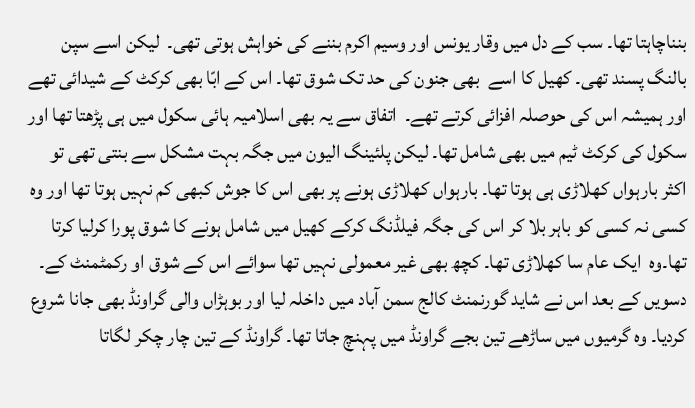بنناچاہتا تھا۔ سب کے دل میں وقار یونس اور وسیم اکرم بننے کی خواہش ہوتی تھی۔  لیکن اسے سپن بالنگ پسند تھی۔ کھیل کا اسے  بھی جنون کی حد تک شوق تھا۔ اس کے ابّا بھی کرکٹ کے شیدائی تھے اور ہمیشہ اس کی حوصلہ افزائی کرتے تھے۔  اتفاق سے یہ بھی اسلامیہ ہائی سکول میں ہی پڑھتا تھا اور سکول کی کرکٹ ٹیم میں بھی شامل تھا۔ لیکن پلئینگ الیون میں جگہ بہت مشکل سے بنتی تھی تو  اکثر بارہواں کھلاڑی ہی ہوتا تھا۔ بارہواں کھلاڑی ہونے پر بھی اس کا جوش کبھی کم نہیں ہوتا تھا اور وہ کسی نہ کسی کو باہر بلا کر اس کی جگہ فیلڈنگ کرکے کھیل میں شامل ہونے کا شوق پورا کرلیا کرتا تھا۔وہ  ایک عام سا کھلاڑی تھا۔ کچھ بھی غیر معمولی نہیں تھا سوائے اس کے شوق او رکمٹمنٹ کے۔  دسویں کے بعد اس نے شاید گورنمنٹ کالج سمن آباد میں داخلہ لیا اور بوہڑاں والی گراونڈ بھی جانا شروع کردیا۔ وہ گرمیوں میں ساڑھے تین بجے گراونڈ میں پہنچ جاتا تھا۔ گراونڈ کے تین چار چکر لگاتا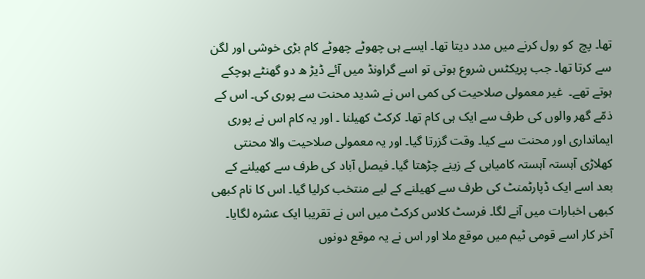تھا۔ پچ  کو رول کرنے میں مدد دیتا تھا۔ ایسے ہی چھوٹے چھوٹے کام بڑی خوشی اور لگن سے کرتا تھا۔ جب پریکٹس شروع ہوتی تو اسے گراونڈ میں آئے ڈیڑ ھ دو گھنٹے ہوچکے ہوتے تھے۔  غیر معمولی صلاحیت کی کمی اس نے شدید محنت سے پوری کی۔ اس کے ذمّے گھر والوں کی طرف سے ایک ہی کام تھا۔ کرکٹ کھیلنا ۔ اور یہ کام اس نے پوری ایمانداری اور محنت سے کیا۔ وقت گزرتا گیا۔ اور یہ معمولی صلاحیت والا محنتی کھلاڑی آہستہ آہستہ کامیابی کے زینے چڑھتا گیا۔ فیصل آباد کی طرف سے کھیلنے کے بعد اسے ایک ڈپارٹمنٹ کی طرف سے کھیلنے کے لیے منتخب کرلیا گیا۔ اس کا نام کبھی کبھی اخبارات میں آنے لگا۔ فرسٹ کلاس کرکٹ میں اس نے تقریبا ایک عشرہ لگایا۔ آخر کار اسے قومی ٹیم میں موقع ملا اور اس نے یہ موقع دونوں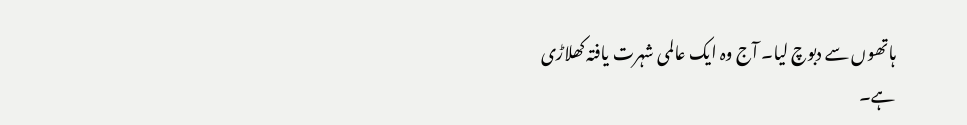ہاتھوں سے دبوچ لیا۔ آج وہ ایک عالمی شہرت یافتہ کھلاڑی ہے۔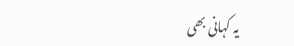یہ کہانی بھی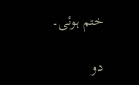ختم ہوئی۔

دو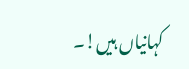کہانیاں ہیں!۔